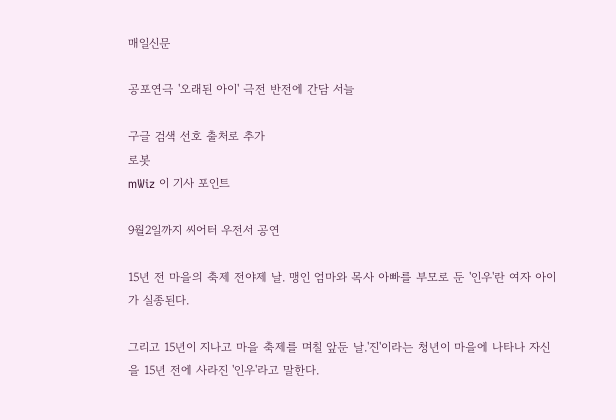매일신문

공포연극 '오래된 아이' 극전 반전에 간담 서늘

구글 검색 선호 출처로 추가
로봇
mWiz 이 기사 포인트

9월2일까지 씨어터 우전서 공연

15년 전 마을의 축제 전야제 날. 맹인 엄마와 목사 아빠를 부모로 둔 '인우'란 여자 아이가 실종된다.

그리고 15년이 지나고 마을 축제를 며칠 앞둔 날.'진'이라는 청년이 마을에 나타나 자신을 15년 전에 사라진 '인우'라고 말한다.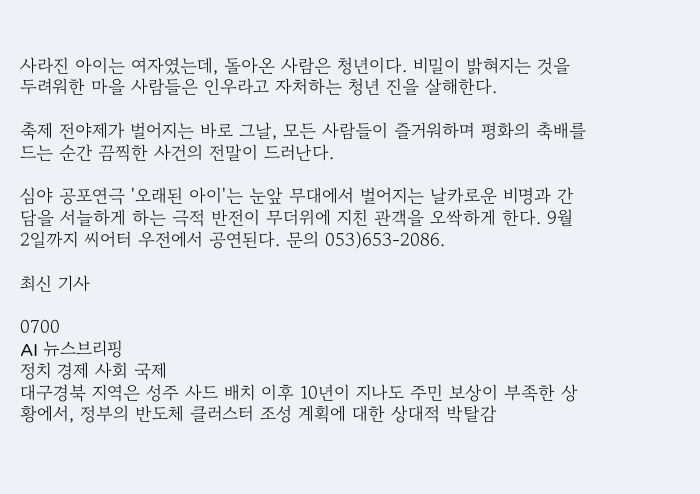사라진 아이는 여자였는데, 돌아온 사람은 청년이다. 비밀이 밝혀지는 것을 두려워한 마을 사람들은 인우라고 자처하는 청년 진을 살해한다.

축제 전야제가 벌어지는 바로 그날, 모든 사람들이 즐거워하며 평화의 축배를 드는 순간 끔찍한 사건의 전말이 드러난다.

심야 공포연극 '오래된 아이'는 눈앞 무대에서 벌어지는 날카로운 비명과 간담을 서늘하게 하는 극적 반전이 무더위에 지친 관객을 오싹하게 한다. 9월 2일까지 씨어터 우전에서 공연된다. 문의 053)653-2086.

최신 기사

0700
AI 뉴스브리핑
정치 경제 사회 국제
대구경북 지역은 성주 사드 배치 이후 10년이 지나도 주민 보상이 부족한 상황에서, 정부의 반도체 클러스터 조성 계획에 대한 상대적 박탈감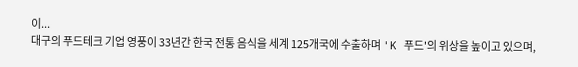이...
대구의 푸드테크 기업 영풍이 33년간 한국 전통 음식을 세계 125개국에 수출하며 'K 푸드'의 위상을 높이고 있으며,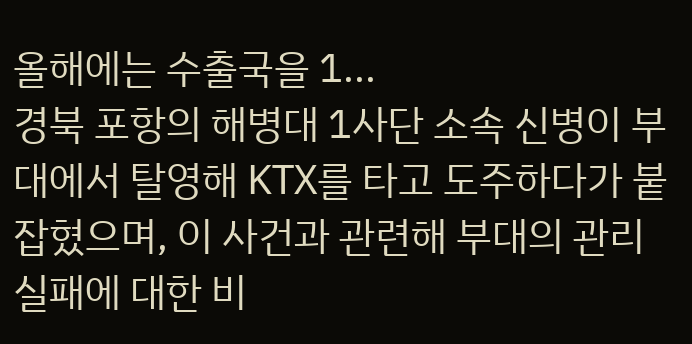올해에는 수출국을 1...
경북 포항의 해병대 1사단 소속 신병이 부대에서 탈영해 KTX를 타고 도주하다가 붙잡혔으며, 이 사건과 관련해 부대의 관리 실패에 대한 비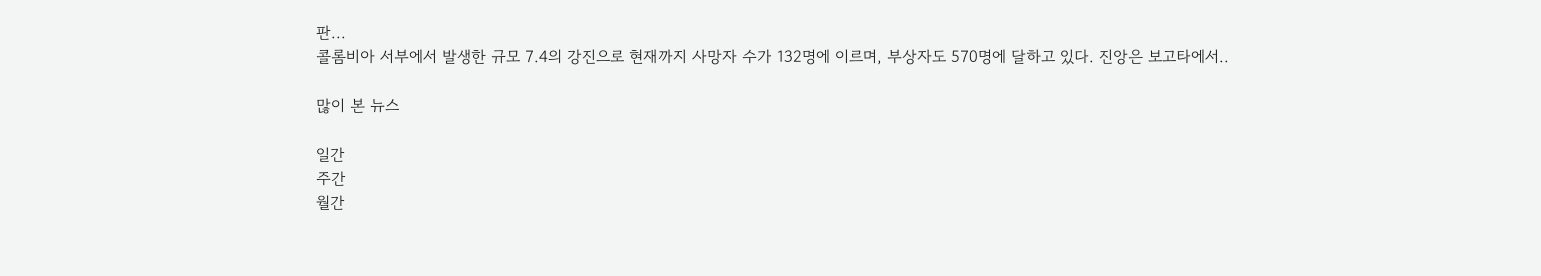판...
콜롬비아 서부에서 발생한 규모 7.4의 강진으로 현재까지 사망자 수가 132명에 이르며, 부상자도 570명에 달하고 있다. 진앙은 보고타에서..

많이 본 뉴스

일간
주간
월간